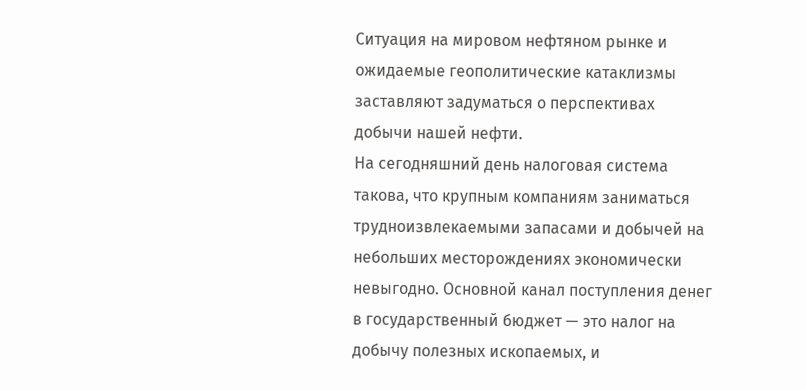Ситуация на мировом нефтяном рынке и ожидаемые геополитические катаклизмы заставляют задуматься о перспективах добычи нашей нефти.
На сегодняшний день налоговая система такова, что крупным компаниям заниматься трудноизвлекаемыми запасами и добычей на небольших месторождениях экономически невыгодно. Основной канал поступления денег в государственный бюджет — это налог на добычу полезных ископаемых, и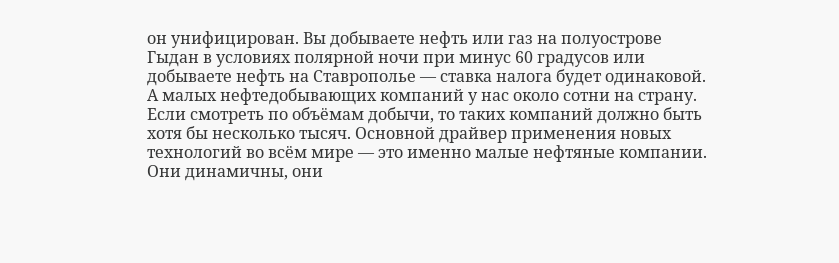он унифицирован. Вы добываете нефть или газ на полуострове Гыдан в условиях полярной ночи при минус 60 градусов или добываете нефть на Ставрополье — ставка налога будет одинаковой.
А малых нефтедобывающих компаний у нас около сотни на страну. Если смотреть по объёмам добычи, то таких компаний должно быть хотя бы несколько тысяч. Основной драйвер применения новых технологий во всём мире — это именно малые нефтяные компании. Они динамичны, они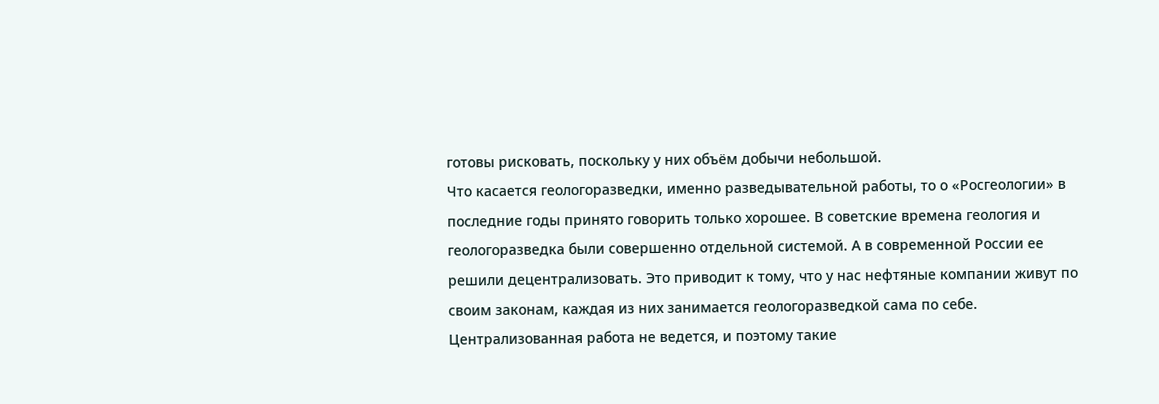готовы рисковать, поскольку у них объём добычи небольшой.
Что касается геологоразведки, именно разведывательной работы, то о «Росгеологии» в последние годы принято говорить только хорошее. В советские времена геология и геологоразведка были совершенно отдельной системой. А в современной России ее решили децентрализовать. Это приводит к тому, что у нас нефтяные компании живут по своим законам, каждая из них занимается геологоразведкой сама по себе. Централизованная работа не ведется, и поэтому такие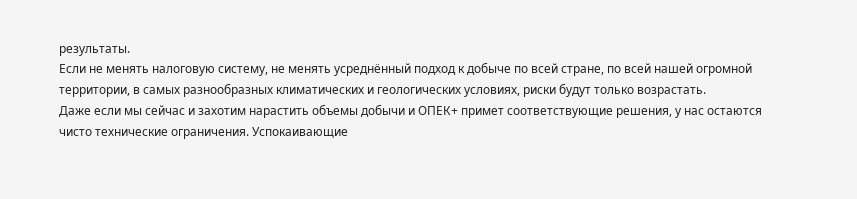результаты.
Если не менять налоговую систему, не менять усреднённый подход к добыче по всей стране, по всей нашей огромной территории, в самых разнообразных климатических и геологических условиях, риски будут только возрастать.
Даже если мы сейчас и захотим нарастить объемы добычи и ОПЕК+ примет соответствующие решения, у нас остаются чисто технические ограничения. Успокаивающие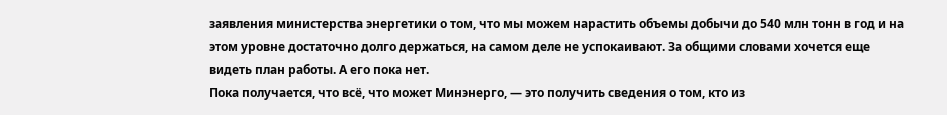заявления министерства энергетики о том, что мы можем нарастить объемы добычи до 540 млн тонн в год и на этом уровне достаточно долго держаться, на самом деле не успокаивают. За общими словами хочется еще видеть план работы. А его пока нет.
Пока получается, что всё, что может Минэнерго, — это получить сведения о том, кто из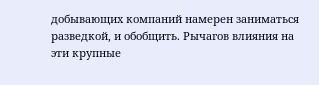добывающих компаний намерен заниматься разведкой, и обобщить. Рычагов влияния на эти крупные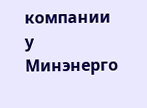компании у Минэнерго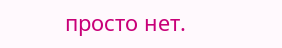просто нет.